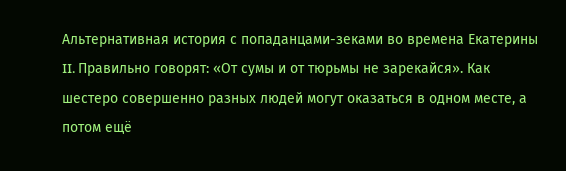Альтернативная история с попаданцами-зеками во времена Екатерины II. Правильно говорят: «От сумы и от тюрьмы не зарекайся». Как шестеро совершенно разных людей могут оказаться в одном месте, а потом ещё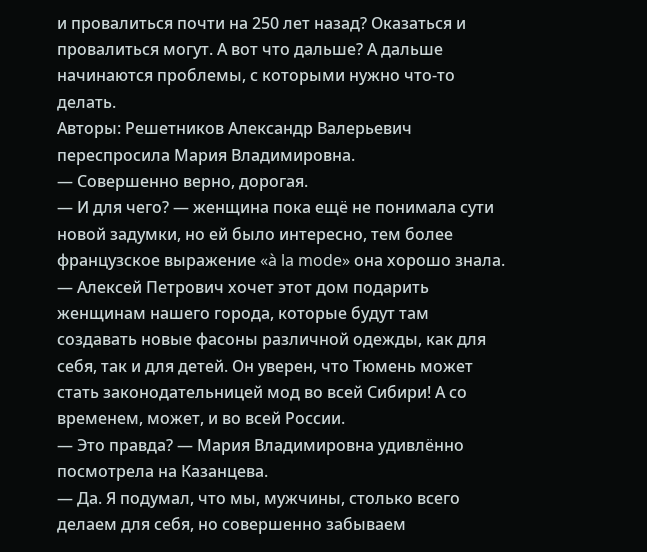и провалиться почти на 250 лет назад? Оказаться и провалиться могут. А вот что дальше? А дальше начинаются проблемы, с которыми нужно что-то делать.
Авторы: Решетников Александр Валерьевич
переспросила Мария Владимировна.
— Совершенно верно, дорогая.
— И для чего? — женщина пока ещё не понимала сути новой задумки, но ей было интересно, тем более французское выражение «à la mode» она хорошо знала.
— Алексей Петрович хочет этот дом подарить женщинам нашего города, которые будут там создавать новые фасоны различной одежды, как для себя, так и для детей. Он уверен, что Тюмень может стать законодательницей мод во всей Сибири! А со временем, может, и во всей России.
— Это правда? — Мария Владимировна удивлённо посмотрела на Казанцева.
— Да. Я подумал, что мы, мужчины, столько всего делаем для себя, но совершенно забываем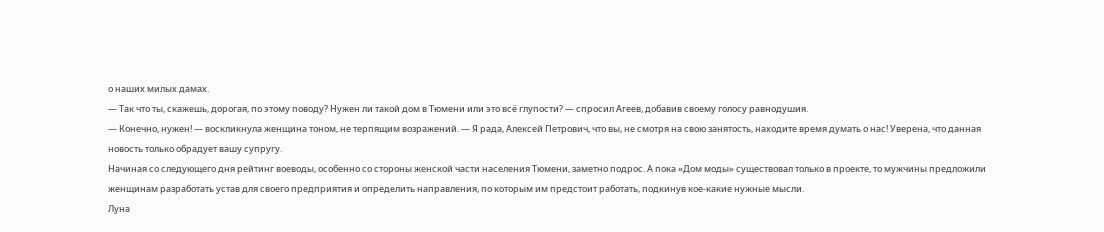о наших милых дамах.
— Так что ты, скажешь, дорогая, по этому поводу? Нужен ли такой дом в Тюмени или это всё глупости? — спросил Агеев, добавив своему голосу равнодушия.
— Конечно, нужен! — воскликнула женщина тоном, не терпящим возражений. — Я рада, Алексей Петрович, что вы, не смотря на свою занятость, находите время думать о нас! Уверена, что данная новость только обрадует вашу супругу.
Начиная со следующего дня рейтинг воеводы, особенно со стороны женской части населения Тюмени, заметно подрос. А пока «Дом моды» существовал только в проекте, то мужчины предложили женщинам разработать устав для своего предприятия и определить направления, по которым им предстоит работать, подкинув кое-какие нужные мысли.
Луна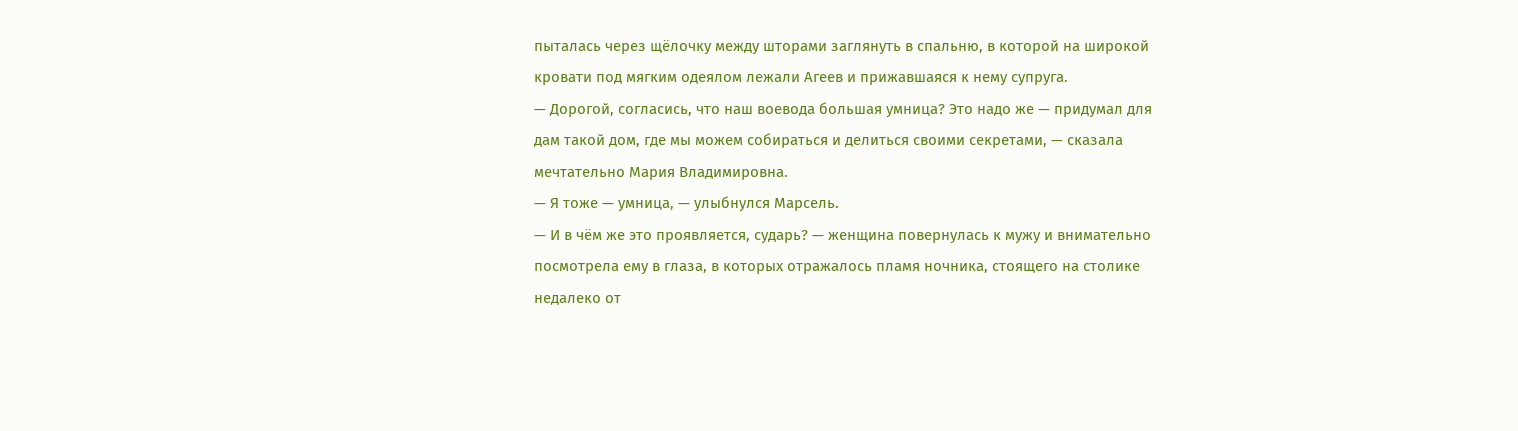пыталась через щёлочку между шторами заглянуть в спальню, в которой на широкой кровати под мягким одеялом лежали Агеев и прижавшаяся к нему супруга.
— Дорогой, согласись, что наш воевода большая умница? Это надо же — придумал для дам такой дом, где мы можем собираться и делиться своими секретами, — сказала мечтательно Мария Владимировна.
— Я тоже — умница, — улыбнулся Марсель.
— И в чём же это проявляется, сударь? — женщина повернулась к мужу и внимательно посмотрела ему в глаза, в которых отражалось пламя ночника, стоящего на столике недалеко от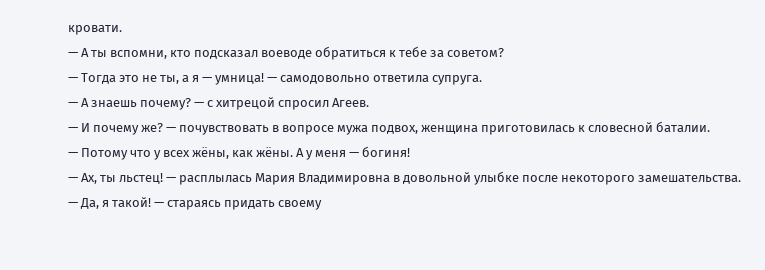кровати.
— А ты вспомни, кто подсказал воеводе обратиться к тебе за советом?
— Тогда это не ты, а я — умница! — самодовольно ответила супруга.
— А знаешь почему? — с хитрецой спросил Агеев.
— И почему же? — почувствовать в вопросе мужа подвох, женщина приготовилась к словесной баталии.
— Потому что у всех жёны, как жёны. А у меня — богиня!
— Ах, ты льстец! — расплылась Мария Владимировна в довольной улыбке после некоторого замешательства.
— Да, я такой! — стараясь придать своему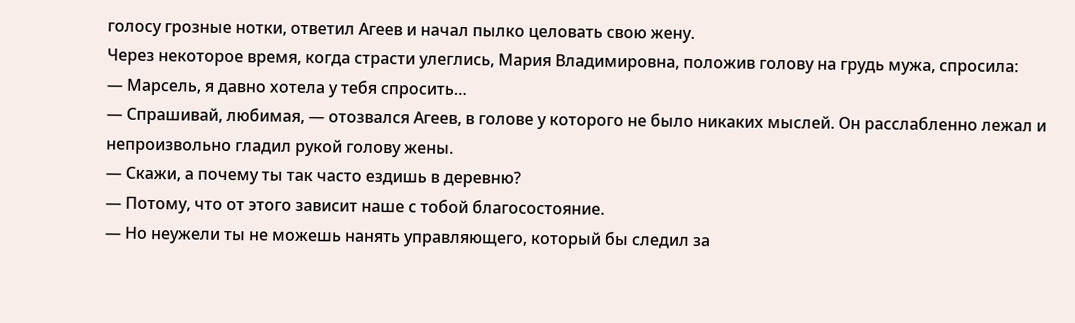голосу грозные нотки, ответил Агеев и начал пылко целовать свою жену.
Через некоторое время, когда страсти улеглись, Мария Владимировна, положив голову на грудь мужа, спросила:
— Марсель, я давно хотела у тебя спросить…
— Спрашивай, любимая, — отозвался Агеев, в голове у которого не было никаких мыслей. Он расслабленно лежал и непроизвольно гладил рукой голову жены.
— Скажи, а почему ты так часто ездишь в деревню?
— Потому, что от этого зависит наше с тобой благосостояние.
— Но неужели ты не можешь нанять управляющего, который бы следил за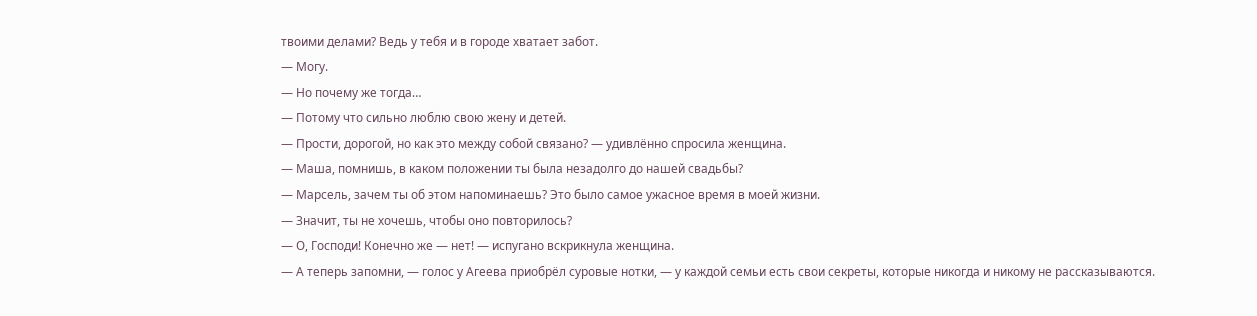твоими делами? Ведь у тебя и в городе хватает забот.
— Могу.
— Но почему же тогда…
— Потому что сильно люблю свою жену и детей.
— Прости, дорогой, но как это между собой связано? — удивлённо спросила женщина.
— Маша, помнишь, в каком положении ты была незадолго до нашей свадьбы?
— Марсель, зачем ты об этом напоминаешь? Это было самое ужасное время в моей жизни.
— Значит, ты не хочешь, чтобы оно повторилось?
— О, Господи! Конечно же — нет! — испугано вскрикнула женщина.
— А теперь запомни, — голос у Агеева приобрёл суровые нотки, — у каждой семьи есть свои секреты, которые никогда и никому не рассказываются.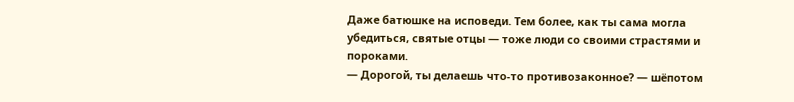Даже батюшке на исповеди. Тем более, как ты сама могла убедиться, святые отцы — тоже люди со своими страстями и пороками.
— Дорогой, ты делаешь что-то противозаконное? — шёпотом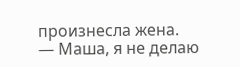произнесла жена.
— Маша, я не делаю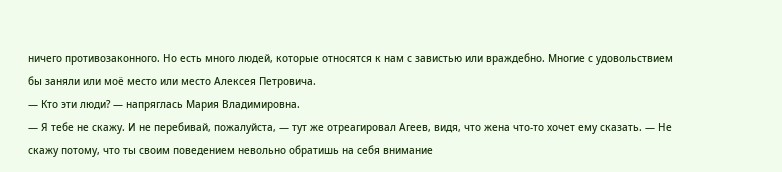ничего противозаконного. Но есть много людей, которые относятся к нам с завистью или враждебно. Многие с удовольствием бы заняли или моё место или место Алексея Петровича.
— Кто эти люди? — напряглась Мария Владимировна.
— Я тебе не скажу. И не перебивай, пожалуйста, — тут же отреагировал Агеев, видя, что жена что-то хочет ему сказать. — Не скажу потому, что ты своим поведением невольно обратишь на себя внимание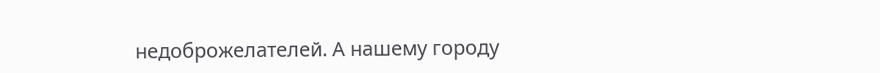недоброжелателей. А нашему городу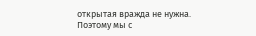открытая вражда не нужна. Поэтому мы с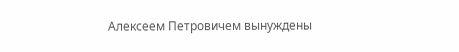Алексеем Петровичем вынуждены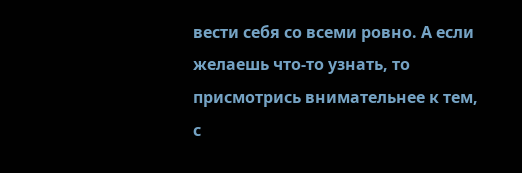вести себя со всеми ровно. А если желаешь что-то узнать, то присмотрись внимательнее к тем, с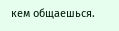кем общаешься.